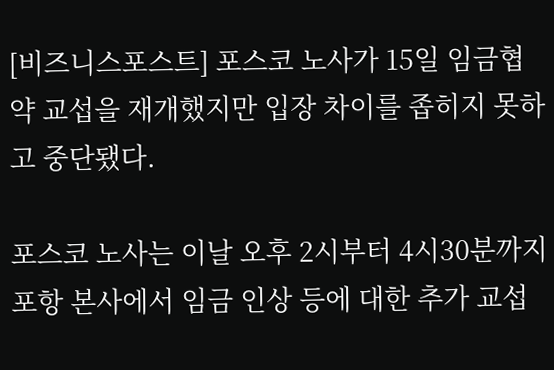[비즈니스포스트] 포스코 노사가 15일 임금협약 교섭을 재개했지만 입장 차이를 좁히지 못하고 중단됐다.

포스코 노사는 이날 오후 2시부터 4시30분까지 포항 본사에서 임금 인상 등에 대한 추가 교섭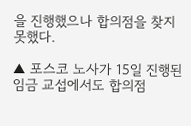을 진행했으나 합의점을 찾지 못했다.

▲ 포스코 노사가 15일 진행된 임금 교섭에서도 합의점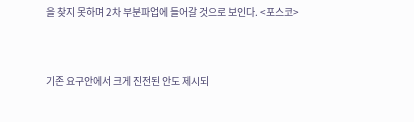을 찾지 못하며 2차 부분파업에 들어갈 것으로 보인다. <포스코>


기존 요구안에서 크게 진전된 안도 제시되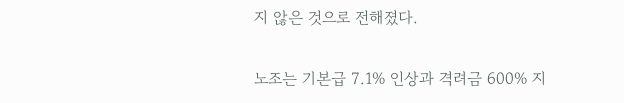지 않은 것으로 전해졌다.

노조는 기본급 7.1% 인상과 격려금 600% 지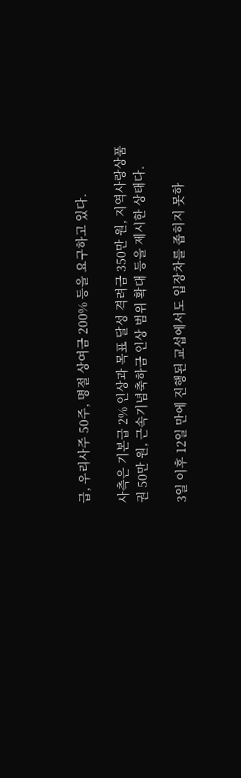급, 우리사주 50주, 명절 상여금 200% 등을 요구하고 있다.

사측은 기본급 2% 인상과 목표 달성 격려금 350만 원, 지역사랑상품권 50만 원, 근속기념축하금 인상 범위 확대 등을 제시한 상태다.

3일 이후 12일 만에 진행된 교섭에서도 입장차를 좁히지 못하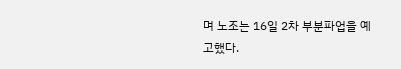며 노조는 16일 2차 부분파업을 예고했다.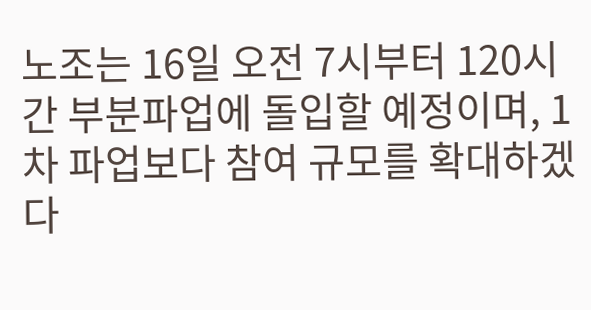노조는 16일 오전 7시부터 120시간 부분파업에 돌입할 예정이며, 1차 파업보다 참여 규모를 확대하겠다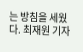는 방침을 세웠다. 최재원 기자